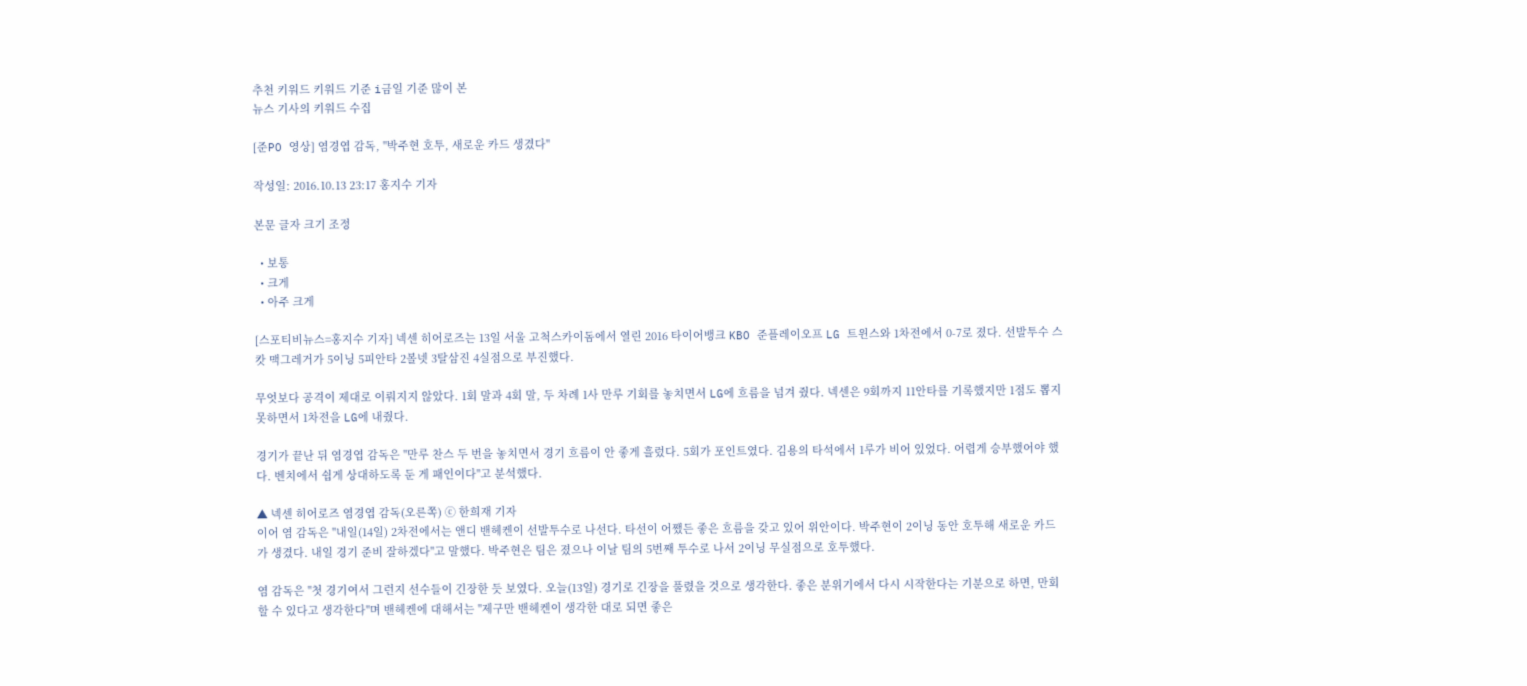추천 키워드 키워드 기준 i금일 기준 많이 본
뉴스 기사의 키워드 수집

[준PO 영상] 염경엽 감독, "박주현 호투, 새로운 카드 생겼다"

작성일: 2016.10.13 23:17 홍지수 기자

본문 글자 크기 조정

  • 보통
  • 크게
  • 아주 크게

[스포티비뉴스=홍지수 기자] 넥센 히어로즈는 13일 서울 고척스카이돔에서 열린 2016 타이어뱅크 KBO 준플레이오프 LG 트윈스와 1차전에서 0-7로 졌다. 선발투수 스캇 맥그레거가 5이닝 5피안타 2볼넷 3탈삼진 4실점으로 부진했다.

무엇보다 공격이 제대로 이뤄지지 않았다. 1회 말과 4회 말, 두 차례 1사 만루 기회를 놓치면서 LG에 흐름을 넘겨 줬다. 넥센은 9회까지 11안타를 기록했지만 1점도 뽑지 못하면서 1차전을 LG에 내줬다.

경기가 끝난 뒤 염경엽 감독은 "만루 찬스 두 번을 놓치면서 경기 흐름이 안 좋게 흘렀다. 5회가 포인트였다. 김용의 타석에서 1루가 비어 있었다. 어렵게 승부했어야 했다. 벤치에서 쉽게 상대하도록 둔 게 패인이다"고 분석했다.

▲ 넥센 히어로즈 염경엽 감독(오른쪽) ⓒ 한희재 기자
이어 염 감독은 "내일(14일) 2차전에서는 앤디 밴헤켄이 선발투수로 나선다. 타선이 어쨌든 좋은 흐름을 갖고 있어 위안이다. 박주현이 2이닝 동안 호투해 새로운 카드가 생겼다. 내일 경기 준비 잘하겠다"고 말했다. 박주현은 팀은 졌으나 이날 팀의 5번째 투수로 나서 2이닝 무실점으로 호투했다.

염 감독은 "첫 경기여서 그런지 선수들이 긴장한 듯 보였다. 오늘(13일) 경기로 긴장을 풀렸을 것으로 생각한다. 좋은 분위기에서 다시 시작한다는 기분으로 하면, 만회할 수 있다고 생각한다"며 밴헤켄에 대해서는 "제구만 밴헤켄이 생각한 대로 되면 좋은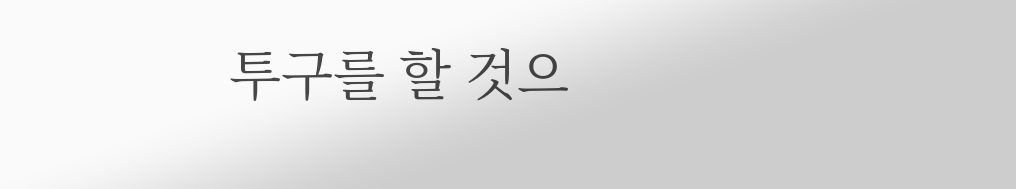투구를 할 것으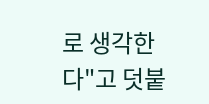로 생각한다"고 덧붙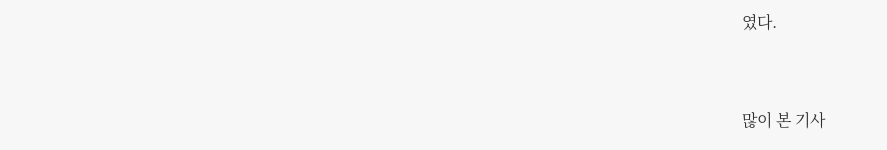였다.


많이 본 기사